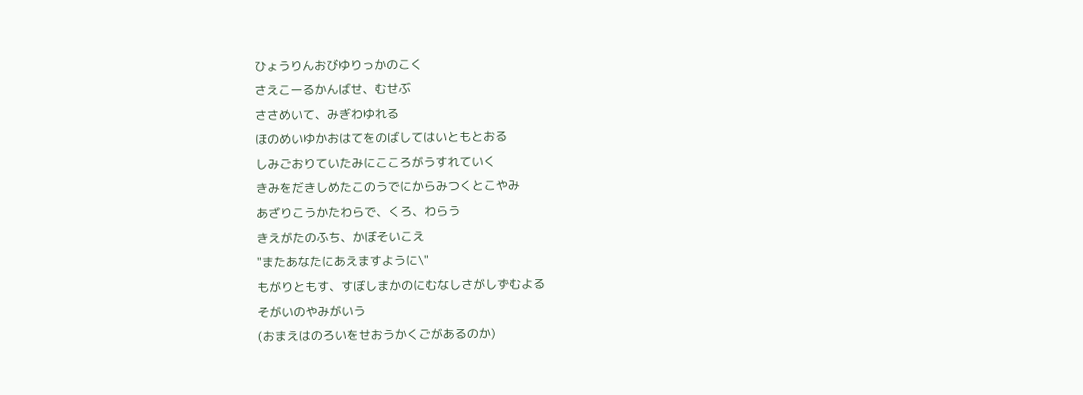ひょうりんおびゆりっかのこく
さえこーるかんばせ、むせぶ
ささめいて、みぎわゆれる
ほのめいゆかおはてをのばしてはいともとおる
しみごおりていたみにこころがうすれていく
きみをだきしめたこのうでにからみつくとこやみ
あざりこうかたわらで、くろ、わらう
きえがたのふち、かぼそいこえ
"またあなたにあえますように\"
もがりともす、すぼしまかのにむなしさがしずむよる
そがいのやみがいう
(おまえはのろいをせおうかくごがあるのか)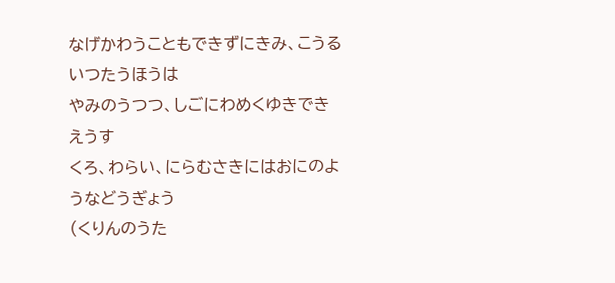なげかわうこともできずにきみ、こうるいつたうほうは
やみのうつつ、しごにわめくゆきできえうす
くろ、わらい、にらむさきにはおにのようなどうぎょう
(くりんのうた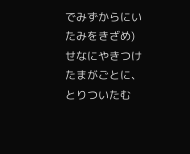でみずからにいたみをきざめ)
せなにやきつけたまがごとに、とりついたむ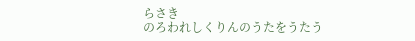らさき
のろわれしくりんのうたをうたう